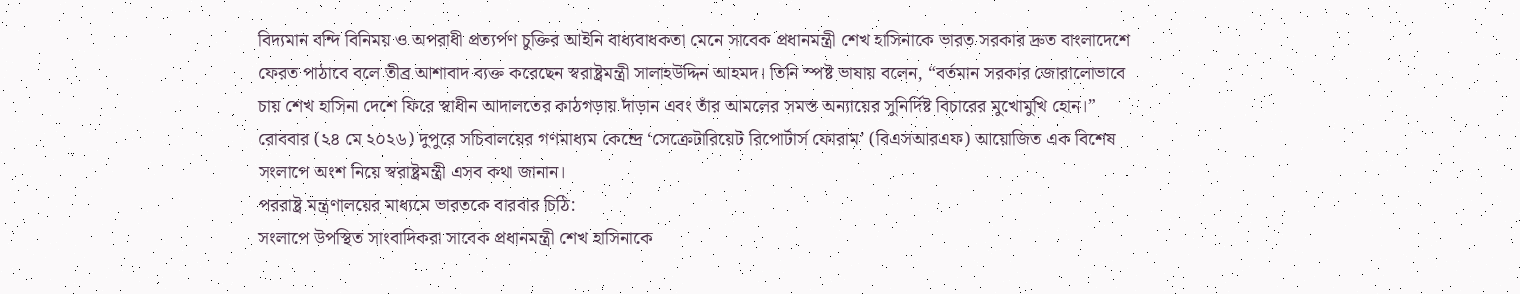বিদ্যমান বন্দি বিনিময় ও অপরাধী প্রত্যর্পণ চুক্তির আইনি বাধ্যবাধকতা মেনে সাবেক প্রধানমন্ত্রী শেখ হাসিনাকে ভারত সরকার দ্রুত বাংলাদেশে ফেরত পাঠাবে বলে তীব্র আশাবাদ ব্যক্ত করেছেন স্বরাষ্ট্রমন্ত্রী সালাহউদ্দিন আহমদ। তিনি স্পষ্ট ভাষায় বলেন, “বর্তমান সরকার জোরালোভাবে চায় শেখ হাসিনা দেশে ফিরে স্বাধীন আদালতের কাঠগড়ায় দাঁড়ান এবং তাঁর আমলের সমস্ত অন্যায়ের সুনির্দিষ্ট বিচারের মুখোমুখি হোন।”
রোববার (২৪ মে ২০২৬) দুপুরে সচিবালয়ের গণমাধ্যম কেন্দ্রে ‘সেক্রেটারিয়েট রিপোর্টার্স ফোরাম’ (বিএসআরএফ) আয়োজিত এক বিশেষ সংলাপে অংশ নিয়ে স্বরাষ্ট্রমন্ত্রী এসব কথা জানান।
পররাষ্ট্র মন্ত্রণালয়ের মাধ্যমে ভারতকে বারবার চিঠি:
সংলাপে উপস্থিত সাংবাদিকরা সাবেক প্রধানমন্ত্রী শেখ হাসিনাকে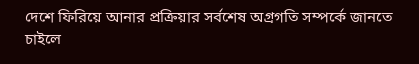দেশে ফিরিয়ে আনার প্রক্রিয়ার সর্বশেষ অগ্রগতি সম্পর্কে জানতে চাইলে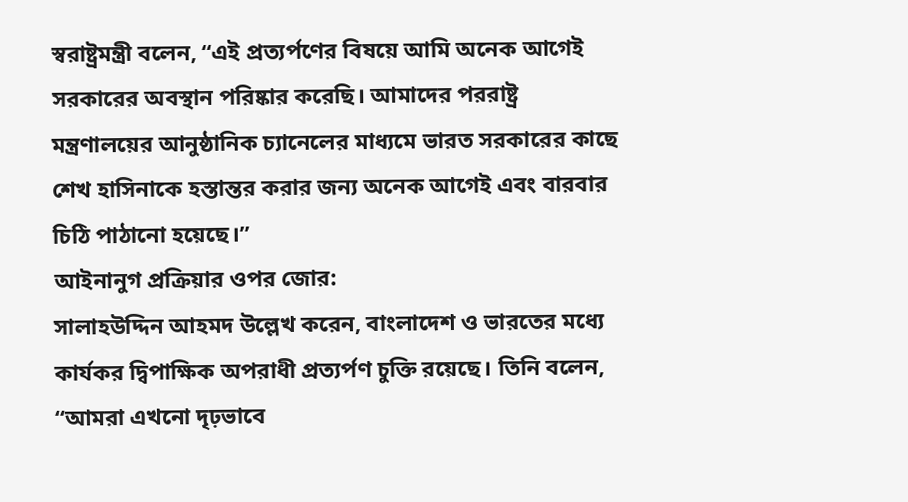স্বরাষ্ট্রমন্ত্রী বলেন, “এই প্রত্যর্পণের বিষয়ে আমি অনেক আগেই সরকারের অবস্থান পরিষ্কার করেছি। আমাদের পররাষ্ট্র মন্ত্রণালয়ের আনুষ্ঠানিক চ্যানেলের মাধ্যমে ভারত সরকারের কাছে শেখ হাসিনাকে হস্তান্তর করার জন্য অনেক আগেই এবং বারবার চিঠি পাঠানো হয়েছে।”
আইনানুগ প্রক্রিয়ার ওপর জোর:
সালাহউদ্দিন আহমদ উল্লেখ করেন, বাংলাদেশ ও ভারতের মধ্যে কার্যকর দ্বিপাক্ষিক অপরাধী প্রত্যর্পণ চুক্তি রয়েছে। তিনি বলেন, “আমরা এখনো দৃঢ়ভাবে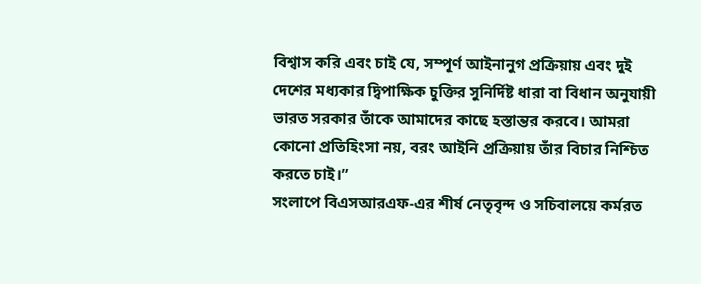বিশ্বাস করি এবং চাই যে, সম্পূর্ণ আইনানুগ প্রক্রিয়ায় এবং দুই দেশের মধ্যকার দ্বিপাক্ষিক চুক্তির সুনির্দিষ্ট ধারা বা বিধান অনুযায়ী ভারত সরকার তাঁকে আমাদের কাছে হস্তান্তর করবে। আমরা কোনো প্রতিহিংসা নয়, বরং আইনি প্রক্রিয়ায় তাঁর বিচার নিশ্চিত করতে চাই।”
সংলাপে বিএসআরএফ-এর শীর্ষ নেতৃবৃন্দ ও সচিবালয়ে কর্মরত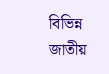বিভিন্ন জাতীয়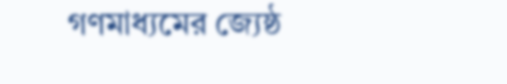গণমাধ্যমের জ্যেষ্ঠ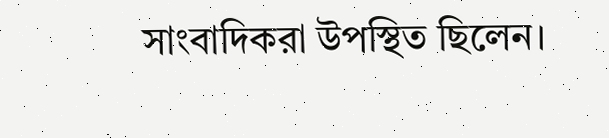সাংবাদিকরা উপস্থিত ছিলেন।